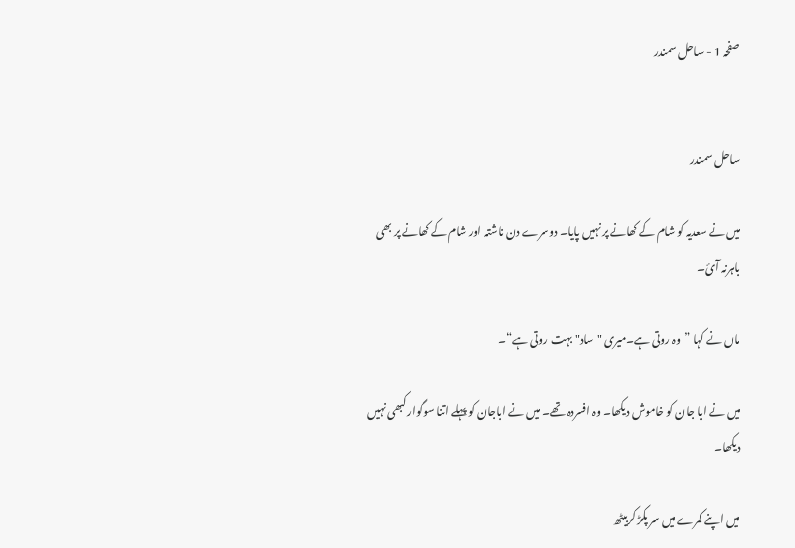صفحہ 1 - ساحل سمندر


ساحل سمندر

میں نے سعدیہ کو شام کے کھانے پر نہیں پایا۔ دوسرے دن ناشتہ اور شام کے کھانے پر بھی باہرنہ آئ۔

ماں نے کہا ”وہ روتی ہے۔میری "ساد" بہت روتی ہے“۔

میں نے ابا جان کو خاموش دیکھا۔ وہ افسردہ تھے۔ میں نے اباجان کو پہلے اتنا سوگوار کبھی نہیں دیکھا۔

میں اپنے کمرے میں سر پکڑ کربیٹھ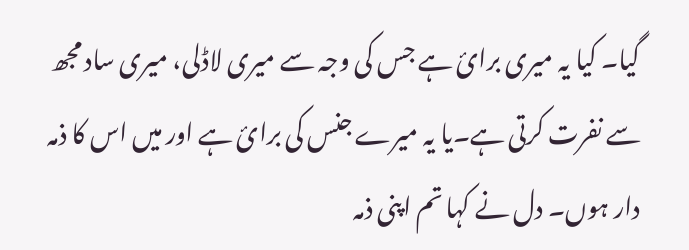گیا۔ کیا یہ میری برائ ہے جس کی وجہ سے میری لاڈلی، میری ساد مجھ سے نفرت کرتی ہے۔یا یہ میرے جنس کی برائ ہے اور میں اس کا ذمہ دار ہوں۔ دل نے کہا تم اپنی ذمہ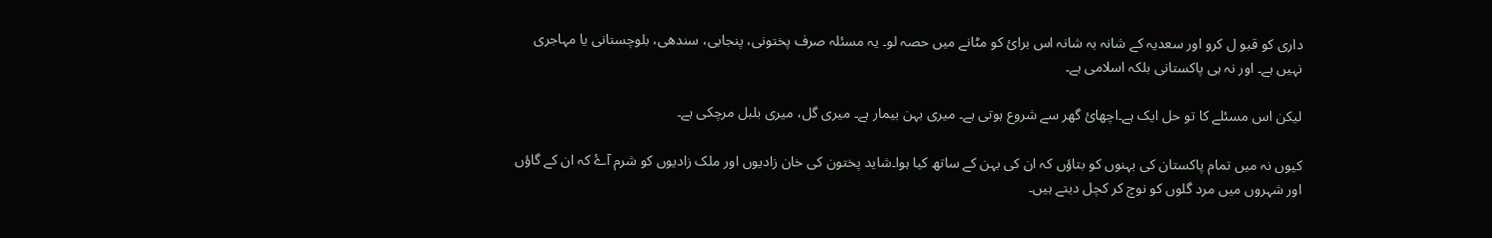داری کو قبو ل کرو اور سعدیہ کے شانہ بہ شانہ اس برائ کو مٹانے میں حصہ لو۔ یہ مسئلہ صرف پختونی، پنجابی، سندھی، بلوچستانی یا مہاجری نہیں ہے۔ اور نہ ہی پاکستانی بلکہ اسلامی ہے۔

لیکن اس مسئلے کا تو حل ایک ہے۔اچھائ گھر سے شروع ہوتی ہے۔ میری بہن بیمار ہے۔ میری گل، میری بلبل مرچکی ہے۔

کیوں نہ میں تمام پاکستان کی بہنوں کو بتاؤں کہ ان کی بہن کے ساتھ کیا ہوا۔شاید پختون کی خان زادیوں اور ملک زادیوں کو شرم آۓ کہ ان کے گاؤں اور شہروں میں مرد گلوں کو نوچ کر کچل دیتے ہیں۔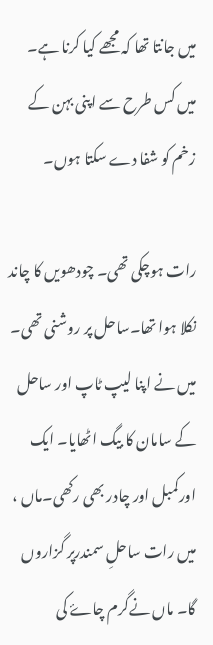میں جانتا تھا کہ مجھے کیا کرنا ہے۔ میں کس طرح سے اپنی بہن کے زخم کو شفا دے سکتا ہوں۔

رات ہوچکی تھی۔ چودھویں کا چاند نکلا ہوا تھا۔ساحل پر روشنی تھی۔ میں نے اپنا لیپ ٹاپ اور ساحل کے سامان کا بیگ اٹھایا۔ ایک اورکمبل اور چادر بھی رکھی۔ماں ، میں رات ساحلِ سمندرپر گزاروں گا۔ ماں نےگرم چاۓ کی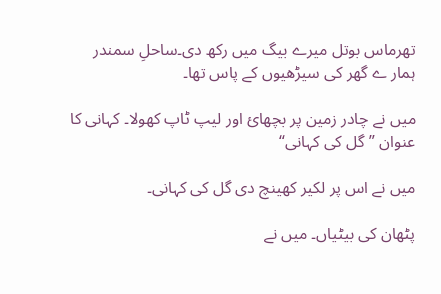تھرماس بوتل میرے بیگ میں رکھ دی۔ساحلِ سمندر ہمار ے گھر کی سیڑھیوں کے پاس تھا۔

میں نے چادر زمین پر بچھائ اور لیپ ٹاپ کھولا۔ کہانی کا عنوان ”گل کی کہانی“

میں نے اس پر لکیر کھینچ دی گل کی کہانی۔

پٹھان کی بیٹیاں۔ میں نے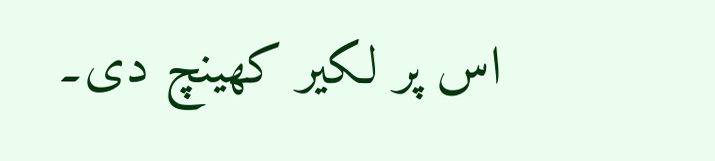اس پر لکیر کھینچ دی۔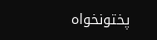پختونخواہ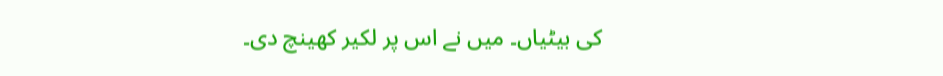کی بیٹیاں۔ میں نے اس پر لکیر کھینچ دی۔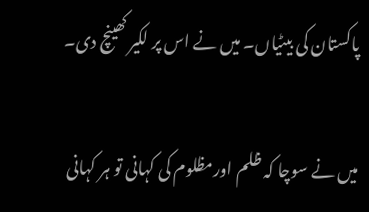پاکستان کی بیٹیاں۔ میں نے اس پر لکیر کھینچ دی۔

میں نے سوچا کہ ظلم اورمظلوم کی کہانی تو ہر کہانی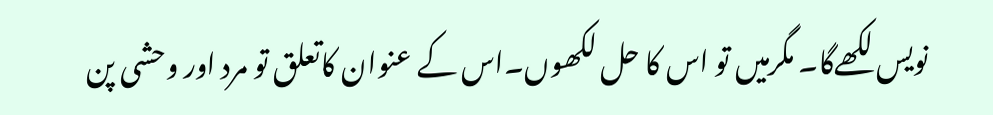نویس لکھےگا۔ مگرمیں تو اس کا حل لکھوں۔اس کے عنوان کاتعلق تو مرد اور وحشی پن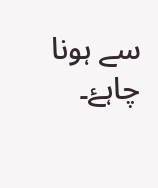سے ہونا چاہۓ۔